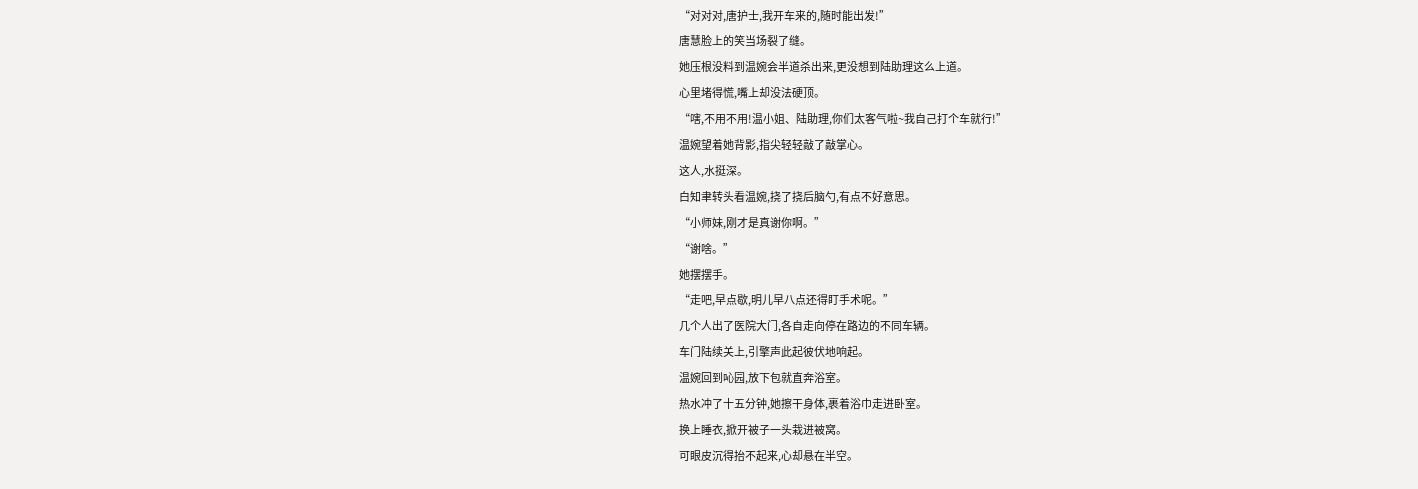“对对对,唐护士,我开车来的,随时能出发!”
唐慧脸上的笑当场裂了缝。
她压根没料到温婉会半道杀出来,更没想到陆助理这么上道。
心里堵得慌,嘴上却没法硬顶。
“嗐,不用不用!温小姐、陆助理,你们太客气啦~我自己打个车就行!”
温婉望着她背影,指尖轻轻敲了敲掌心。
这人,水挺深。
白知聿转头看温婉,挠了挠后脑勺,有点不好意思。
“小师妹,刚才是真谢你啊。”
“谢啥。”
她摆摆手。
“走吧,早点歇,明儿早八点还得盯手术呢。”
几个人出了医院大门,各自走向停在路边的不同车辆。
车门陆续关上,引擎声此起彼伏地响起。
温婉回到吣园,放下包就直奔浴室。
热水冲了十五分钟,她擦干身体,裹着浴巾走进卧室。
换上睡衣,掀开被子一头栽进被窝。
可眼皮沉得抬不起来,心却悬在半空。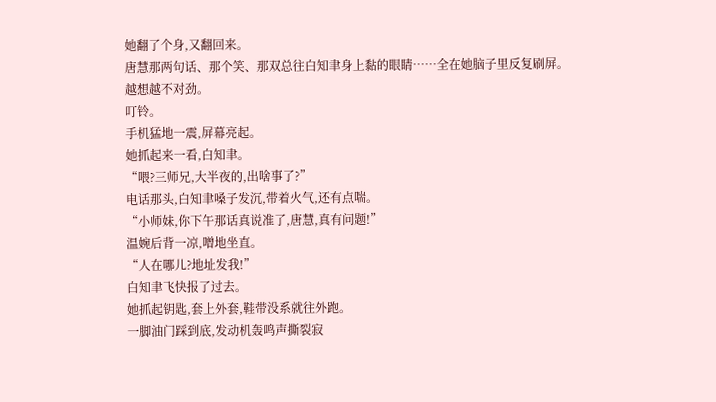她翻了个身,又翻回来。
唐慧那两句话、那个笑、那双总往白知聿身上黏的眼睛……全在她脑子里反复刷屏。
越想越不对劲。
叮铃。
手机猛地一震,屏幕亮起。
她抓起来一看,白知聿。
“喂?三师兄,大半夜的,出啥事了?”
电话那头,白知聿嗓子发沉,带着火气,还有点喘。
“小师妹,你下午那话真说准了,唐慧,真有问题!”
温婉后背一凉,噌地坐直。
“人在哪儿?地址发我!”
白知聿飞快报了过去。
她抓起钥匙,套上外套,鞋带没系就往外跑。
一脚油门踩到底,发动机轰鸣声撕裂寂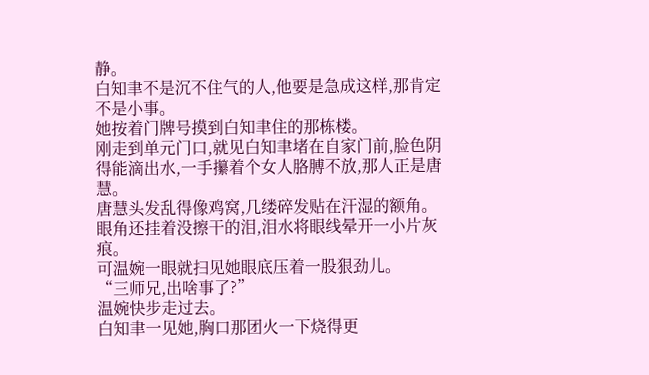静。
白知聿不是沉不住气的人,他要是急成这样,那肯定不是小事。
她按着门牌号摸到白知聿住的那栋楼。
刚走到单元门口,就见白知聿堵在自家门前,脸色阴得能滴出水,一手攥着个女人胳膊不放,那人正是唐慧。
唐慧头发乱得像鸡窝,几缕碎发贴在汗湿的额角。
眼角还挂着没擦干的泪,泪水将眼线晕开一小片灰痕。
可温婉一眼就扫见她眼底压着一股狠劲儿。
“三师兄,出啥事了?”
温婉快步走过去。
白知聿一见她,胸口那团火一下烧得更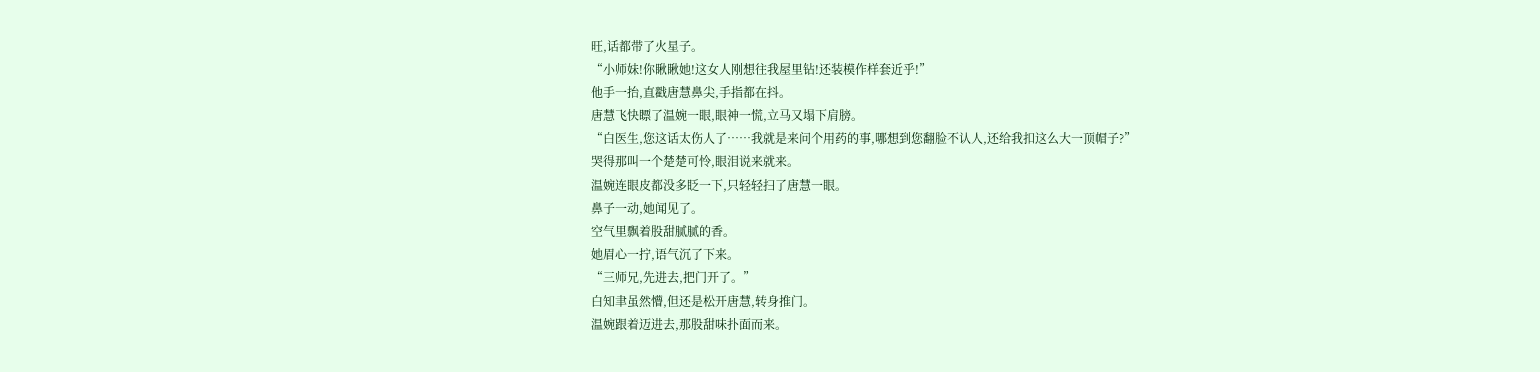旺,话都带了火星子。
“小师妹!你瞅瞅她!这女人刚想往我屋里钻!还装模作样套近乎!”
他手一抬,直戳唐慧鼻尖,手指都在抖。
唐慧飞快瞟了温婉一眼,眼神一慌,立马又塌下肩膀。
“白医生,您这话太伤人了……我就是来问个用药的事,哪想到您翻脸不认人,还给我扣这么大一顶帽子?”
哭得那叫一个楚楚可怜,眼泪说来就来。
温婉连眼皮都没多眨一下,只轻轻扫了唐慧一眼。
鼻子一动,她闻见了。
空气里飘着股甜腻腻的香。
她眉心一拧,语气沉了下来。
“三师兄,先进去,把门开了。”
白知聿虽然懵,但还是松开唐慧,转身推门。
温婉跟着迈进去,那股甜味扑面而来。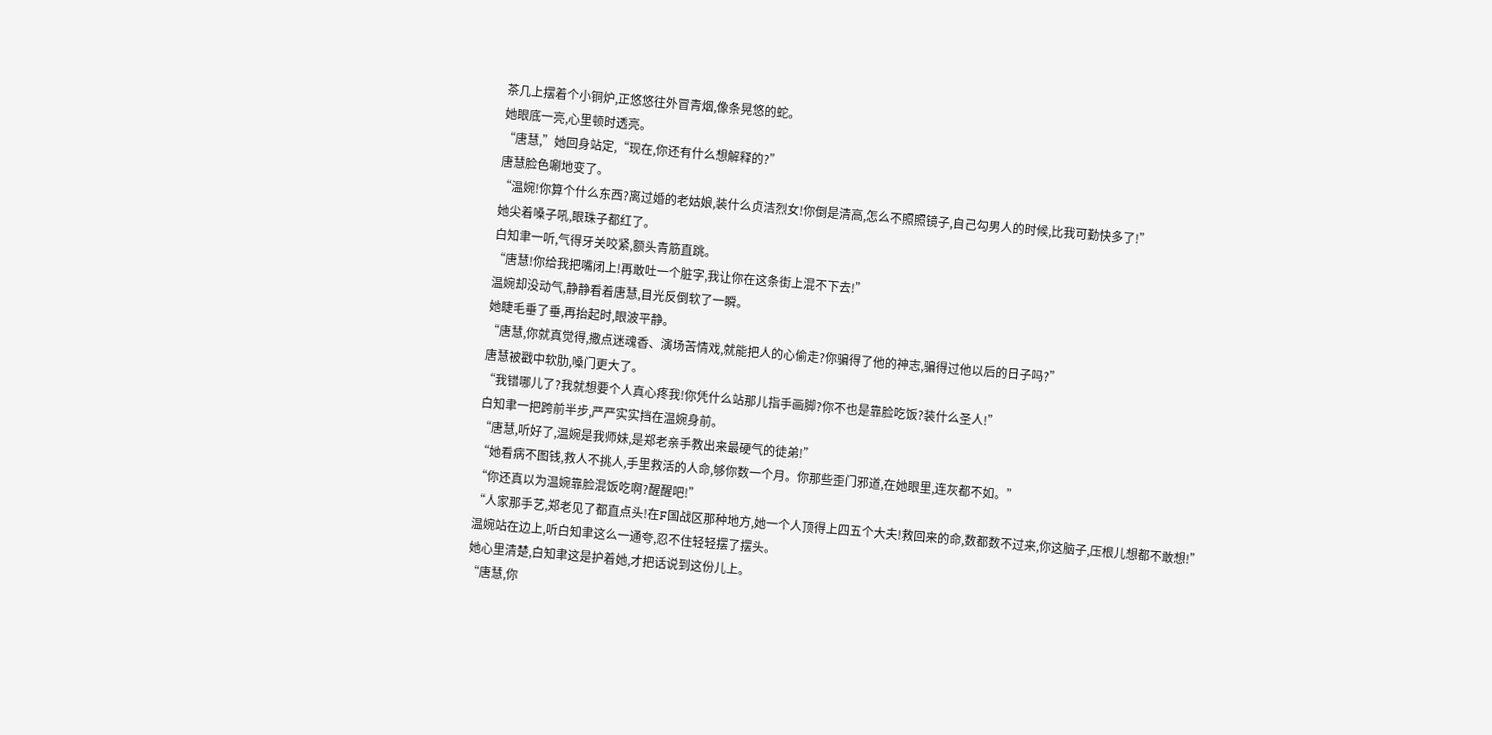茶几上摆着个小铜炉,正悠悠往外冒青烟,像条晃悠的蛇。
她眼底一亮,心里顿时透亮。
“唐慧,”她回身站定,“现在,你还有什么想解释的?”
唐慧脸色唰地变了。
“温婉!你算个什么东西?离过婚的老姑娘,装什么贞洁烈女!你倒是清高,怎么不照照镜子,自己勾男人的时候,比我可勤快多了!”
她尖着嗓子吼,眼珠子都红了。
白知聿一听,气得牙关咬紧,额头青筋直跳。
“唐慧!你给我把嘴闭上!再敢吐一个脏字,我让你在这条街上混不下去!”
温婉却没动气,静静看着唐慧,目光反倒软了一瞬。
她睫毛垂了垂,再抬起时,眼波平静。
“唐慧,你就真觉得,撒点迷魂香、演场苦情戏,就能把人的心偷走?你骗得了他的神志,骗得过他以后的日子吗?”
唐慧被戳中软肋,嗓门更大了。
“我错哪儿了?我就想要个人真心疼我!你凭什么站那儿指手画脚?你不也是靠脸吃饭?装什么圣人!”
白知聿一把跨前半步,严严实实挡在温婉身前。
“唐慧,听好了,温婉是我师妹,是郑老亲手教出来最硬气的徒弟!”
“她看病不图钱,救人不挑人,手里救活的人命,够你数一个月。你那些歪门邪道,在她眼里,连灰都不如。”
“你还真以为温婉靠脸混饭吃啊?醒醒吧!”
“人家那手艺,郑老见了都直点头!在F国战区那种地方,她一个人顶得上四五个大夫!救回来的命,数都数不过来,你这脑子,压根儿想都不敢想!”
温婉站在边上,听白知聿这么一通夸,忍不住轻轻摆了摆头。
她心里清楚,白知聿这是护着她,才把话说到这份儿上。
“唐慧,你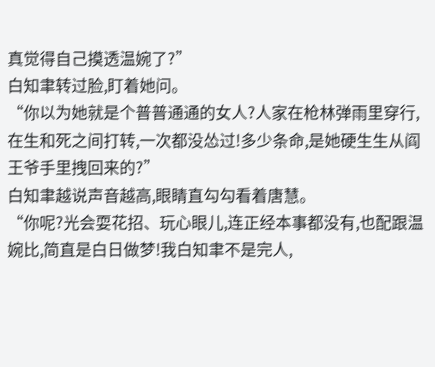真觉得自己摸透温婉了?”
白知聿转过脸,盯着她问。
“你以为她就是个普普通通的女人?人家在枪林弹雨里穿行,在生和死之间打转,一次都没怂过!多少条命,是她硬生生从阎王爷手里拽回来的?”
白知聿越说声音越高,眼睛直勾勾看着唐慧。
“你呢?光会耍花招、玩心眼儿,连正经本事都没有,也配跟温婉比,简直是白日做梦!我白知聿不是完人,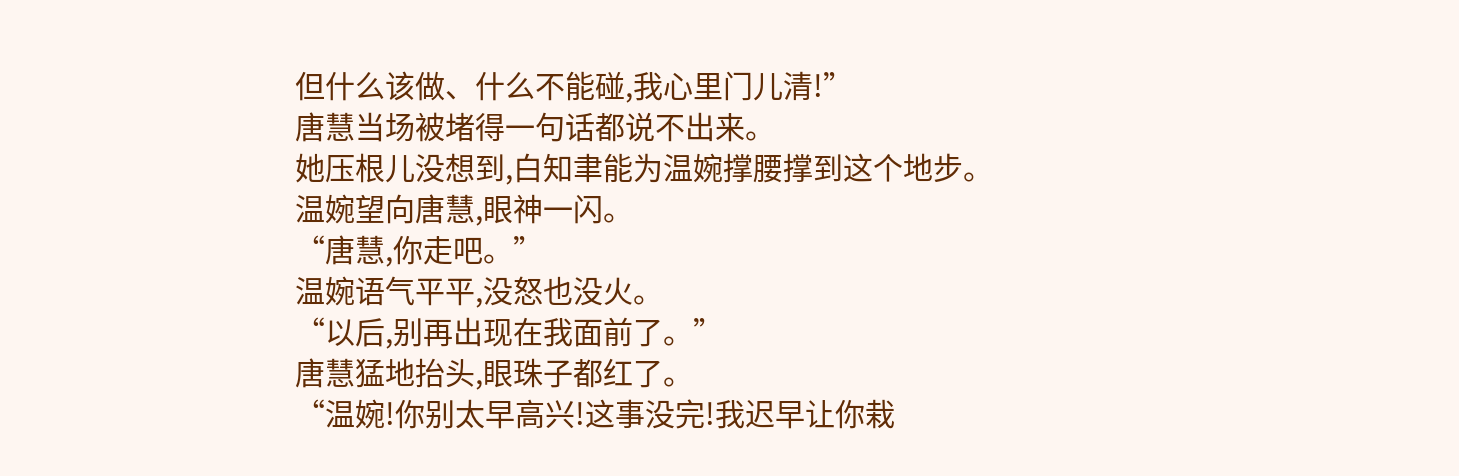但什么该做、什么不能碰,我心里门儿清!”
唐慧当场被堵得一句话都说不出来。
她压根儿没想到,白知聿能为温婉撑腰撑到这个地步。
温婉望向唐慧,眼神一闪。
“唐慧,你走吧。”
温婉语气平平,没怒也没火。
“以后,别再出现在我面前了。”
唐慧猛地抬头,眼珠子都红了。
“温婉!你别太早高兴!这事没完!我迟早让你栽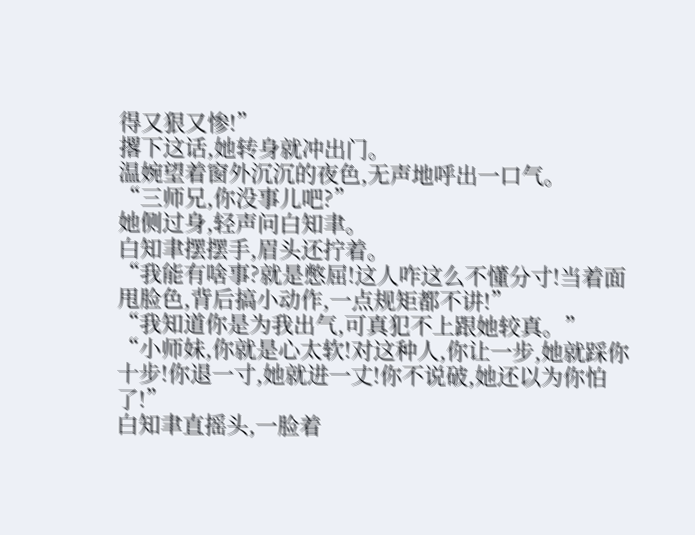得又狠又惨!”
撂下这话,她转身就冲出门。
温婉望着窗外沉沉的夜色,无声地呼出一口气。
“三师兄,你没事儿吧?”
她侧过身,轻声问白知聿。
白知聿摆摆手,眉头还拧着。
“我能有啥事?就是憋屈!这人咋这么不懂分寸!当着面甩脸色,背后搞小动作,一点规矩都不讲!”
“我知道你是为我出气,可真犯不上跟她较真。”
“小师妹,你就是心太软!对这种人,你让一步,她就踩你十步!你退一寸,她就进一丈!你不说破,她还以为你怕了!”
白知聿直摇头,一脸着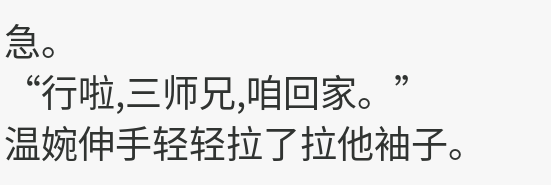急。
“行啦,三师兄,咱回家。”
温婉伸手轻轻拉了拉他袖子。